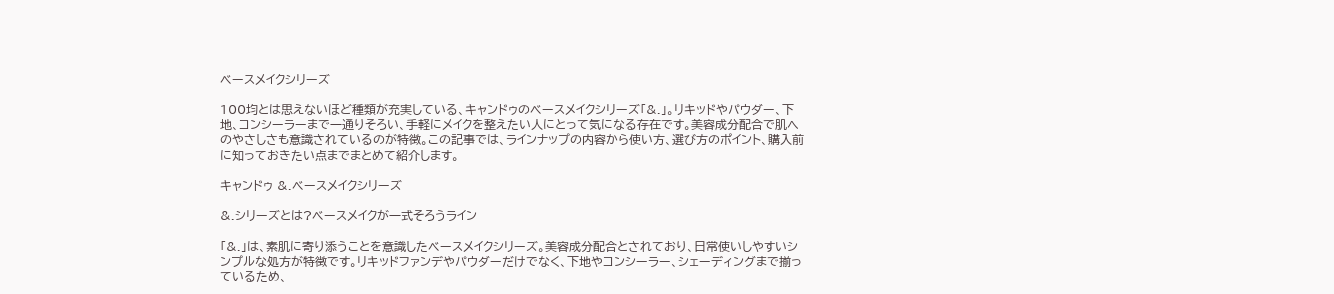ベースメイクシリーズ

100均とは思えないほど種類が充実している、キャンドゥのベースメイクシリーズ「&.」。リキッドやパウダー、下地、コンシーラーまで一通りそろい、手軽にメイクを整えたい人にとって気になる存在です。美容成分配合で肌へのやさしさも意識されているのが特徴。この記事では、ラインナップの内容から使い方、選び方のポイント、購入前に知っておきたい点までまとめて紹介します。

キャンドゥ &.ベースメイクシリーズ

&.シリーズとは?ベースメイクが一式そろうライン

「&.」は、素肌に寄り添うことを意識したベースメイクシリーズ。美容成分配合とされており、日常使いしやすいシンプルな処方が特徴です。リキッドファンデやパウダーだけでなく、下地やコンシーラー、シェーディングまで揃っているため、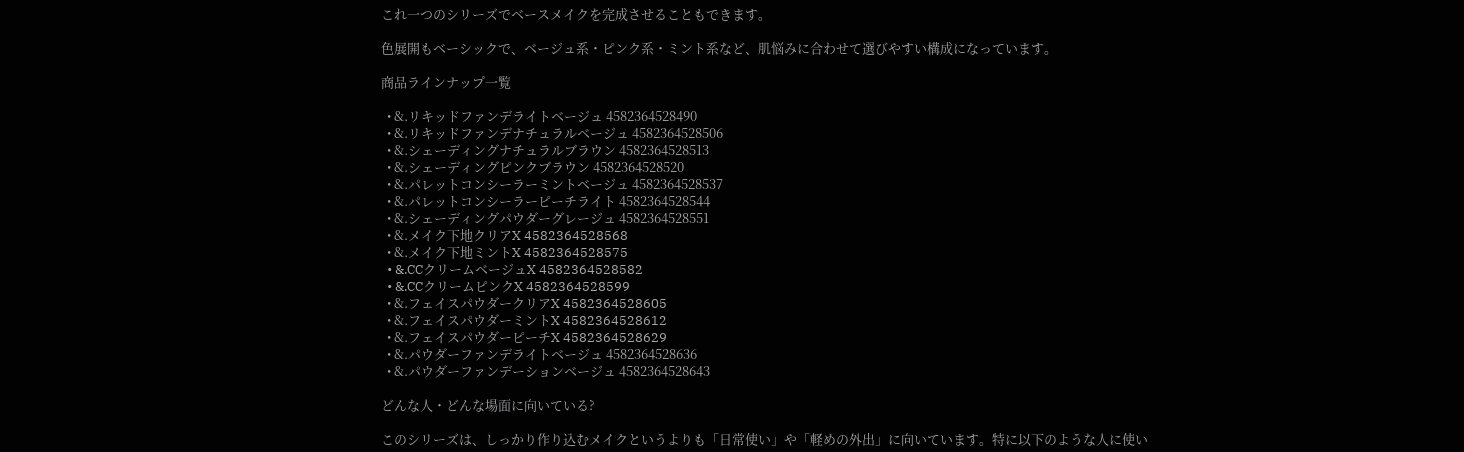これ一つのシリーズでベースメイクを完成させることもできます。

色展開もベーシックで、ベージュ系・ピンク系・ミント系など、肌悩みに合わせて選びやすい構成になっています。

商品ラインナップ一覧

  • &.リキッドファンデライトベージュ 4582364528490
  • &.リキッドファンデナチュラルベージュ 4582364528506
  • &.シェーディングナチュラルブラウン 4582364528513
  • &.シェーディングピンクブラウン 4582364528520
  • &.パレットコンシーラーミントベージュ 4582364528537
  • &.パレットコンシーラーピーチライト 4582364528544
  • &.シェーディングパウダーグレージュ 4582364528551
  • &.メイク下地クリアX 4582364528568
  • &.メイク下地ミントX 4582364528575
  • &.CCクリームベージュX 4582364528582
  • &.CCクリームピンクX 4582364528599
  • &.フェイスパウダークリアX 4582364528605
  • &.フェイスパウダーミントX 4582364528612
  • &.フェイスパウダーピーチX 4582364528629
  • &.パウダーファンデライトベージュ 4582364528636
  • &.パウダーファンデーションベージュ 4582364528643

どんな人・どんな場面に向いている?

このシリーズは、しっかり作り込むメイクというよりも「日常使い」や「軽めの外出」に向いています。特に以下のような人に使い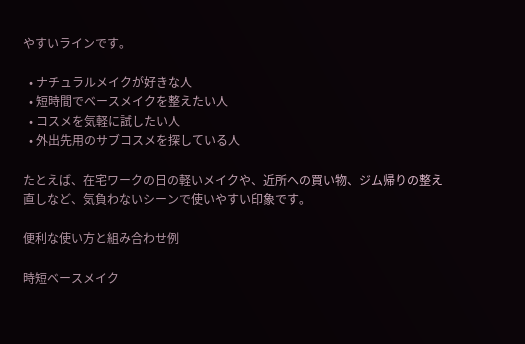やすいラインです。

  • ナチュラルメイクが好きな人
  • 短時間でベースメイクを整えたい人
  • コスメを気軽に試したい人
  • 外出先用のサブコスメを探している人

たとえば、在宅ワークの日の軽いメイクや、近所への買い物、ジム帰りの整え直しなど、気負わないシーンで使いやすい印象です。

便利な使い方と組み合わせ例

時短ベースメイク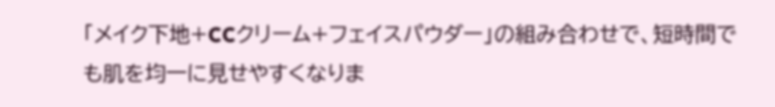「メイク下地+CCクリーム+フェイスパウダー」の組み合わせで、短時間でも肌を均一に見せやすくなりま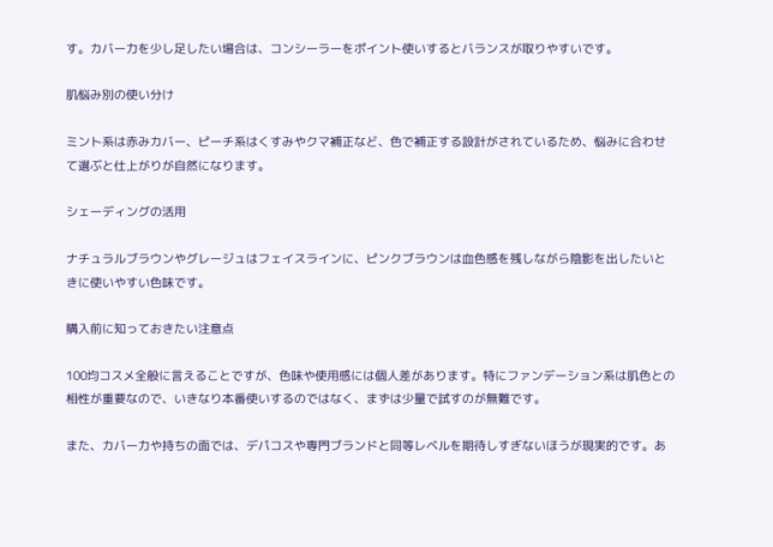す。カバー力を少し足したい場合は、コンシーラーをポイント使いするとバランスが取りやすいです。

肌悩み別の使い分け

ミント系は赤みカバー、ピーチ系はくすみやクマ補正など、色で補正する設計がされているため、悩みに合わせて選ぶと仕上がりが自然になります。

シェーディングの活用

ナチュラルブラウンやグレージュはフェイスラインに、ピンクブラウンは血色感を残しながら陰影を出したいときに使いやすい色味です。

購入前に知っておきたい注意点

100均コスメ全般に言えることですが、色味や使用感には個人差があります。特にファンデーション系は肌色との相性が重要なので、いきなり本番使いするのではなく、まずは少量で試すのが無難です。

また、カバー力や持ちの面では、デパコスや専門ブランドと同等レベルを期待しすぎないほうが現実的です。あ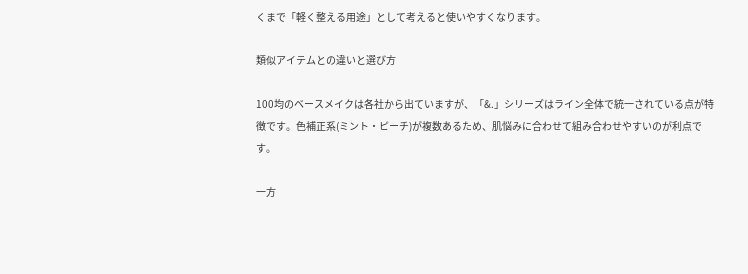くまで「軽く整える用途」として考えると使いやすくなります。

類似アイテムとの違いと選び方

100均のベースメイクは各社から出ていますが、「&.」シリーズはライン全体で統一されている点が特徴です。色補正系(ミント・ピーチ)が複数あるため、肌悩みに合わせて組み合わせやすいのが利点です。

一方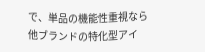で、単品の機能性重視なら他ブランドの特化型アイ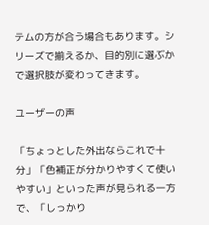テムの方が合う場合もあります。シリーズで揃えるか、目的別に選ぶかで選択肢が変わってきます。

ユーザーの声

「ちょっとした外出ならこれで十分」「色補正が分かりやすくて使いやすい」といった声が見られる一方で、「しっかり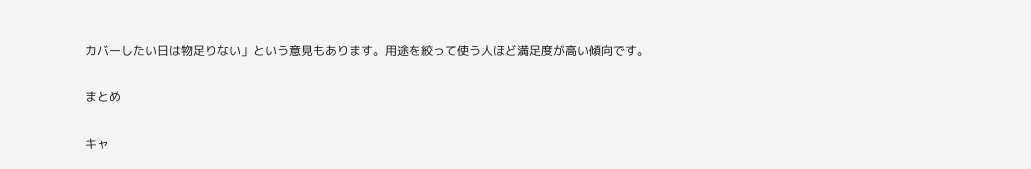カバーしたい日は物足りない」という意見もあります。用途を絞って使う人ほど満足度が高い傾向です。

まとめ

キャ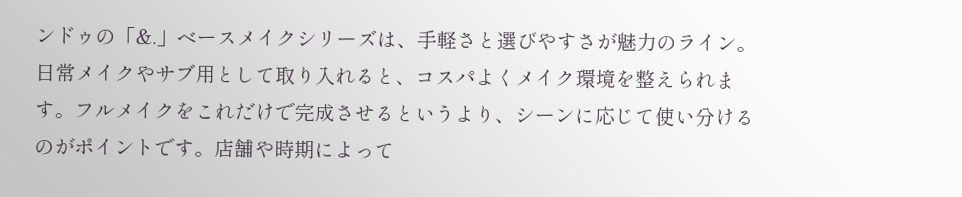ンドゥの「&.」ベースメイクシリーズは、手軽さと選びやすさが魅力のライン。日常メイクやサブ用として取り入れると、コスパよくメイク環境を整えられます。フルメイクをこれだけで完成させるというより、シーンに応じて使い分けるのがポイントです。店舗や時期によって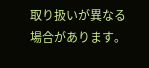取り扱いが異なる場合があります。